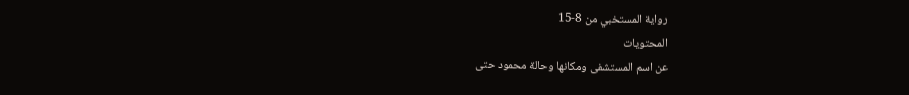رواية المستخبي من 8-15
المحتويات
عن اسم المستشفى ومكانها وحالة محمود حتى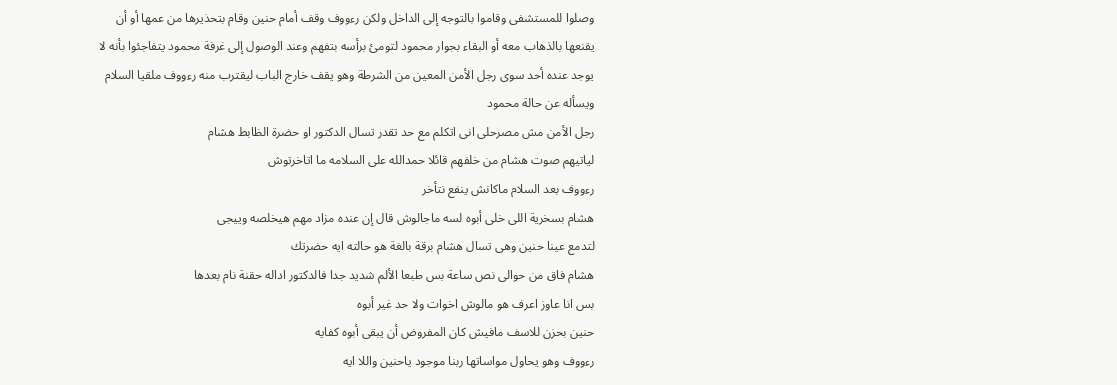وصلوا للمستشفى وقاموا بالتوجه إلى الداخل ولكن رءووف وقف أمام حنين وقام بتحذيرها من عمها أو أن يقنعها بالذهاب معه أو البقاء بجوار محمود لتومئ برأسه بتفهم وعند الوصول إلى غرفة محمود يتفاجئوا بأنه لا يوجد عنده أحد سوى رجل الأمن المعين من الشرطة وهو يقف خارج الباب ليقترب منه رءووف ملقيا السلام ويسأله عن حالة محمود
رجل الأمن مش مصرحلى انى اتكلم مع حد تقدر تسال الدكتور او حضرة الظابط هشام
لياتيهم صوت هشام من خلفهم قائلا حمدالله على السلامه ما اتاخرتوش
رءووف بعد السلام ماكانش ينفع نتأخر
هشام بسخرية اللى خلى أبوه لسه ماجالوش قال إن عنده مزاد مهم هيخلصه وييجى
لتدمع عينا حنين وهى تسال هشام برقة بالغة هو حالته ايه حضرتك
هشام فاق من حوالى نص ساعة بس طبعا الألم شديد جدا فالدكتور اداله حقنة نام بعدها
بس انا عاوز اعرف هو مالوش اخوات ولا حد غير أبوه
حنين بحزن للاسف مافيش كان المفروض أن يبقى أبوه كفايه
رءووف وهو يحاول مواساتها ربنا موجود ياحنين واللا ايه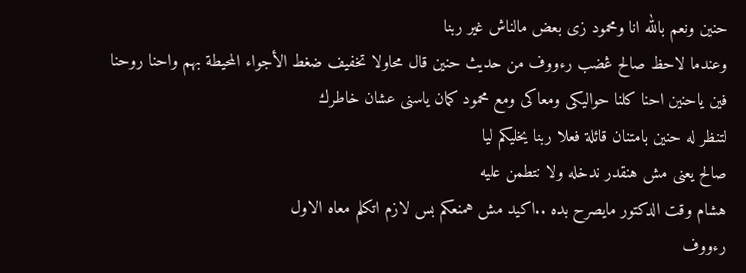حنين ونعم بالله انا ومحمود زى بعض مالناش غير ربنا
وعندما لاحظ صالح ڠضب رءووف من حديث حنين قال محاولا تخفيف ضغط الأجواء المحيطة بهم واحنا روحنا فين ياحنين احنا كلنا حواليكى ومعاكى ومع محمود كمان ياسنى عشان خاطرك
لتنظر له حنين بامتنان قائلة فعلا ربنا يخليكم ليا
صالح يعنى مش هنقدر ندخله ولا نتطمن عليه
هشام وقت الدكتور مايصرح بده ..اكيد مش همنعكم بس لازم اتكلم معاه الاول
رءووف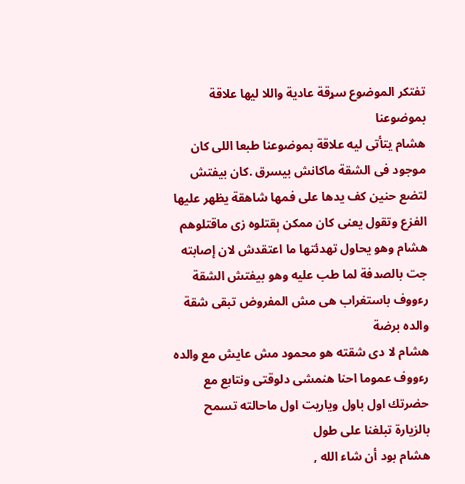تفتكر الموضوع سړقة عادية واللا ليها علاقة بموضوعنا
هشام يتأتى ليه علاقة بموضوعنا طبعا اللى كان موجود فى الشقة ماكانش بيسرق .كان بيفتش
لتضع حنين كف يدها على فمها شاهقة يظهر عليها الفزع وتقول يعنى كان ممكن ېقتلوه زى ماقتلوهم
هشام وهو يحاول تهدئتها ما اعتقدش لان إصابته جت بالصدفة لما طب عليه وهو بيفتش الشقة
رءووف باستغراب هى مش المفروض تبقى شقة والده برضة
هشام لا دى شقته هو محمود مش عايش مع والده
رءووف عموما احنا هنمشى دلوقتى ونتابع مع حضرتك اول باول وياريت اول ماحالته تسمح بالزيارة تبلغنا على طول
هشام بود أن شاء الله ,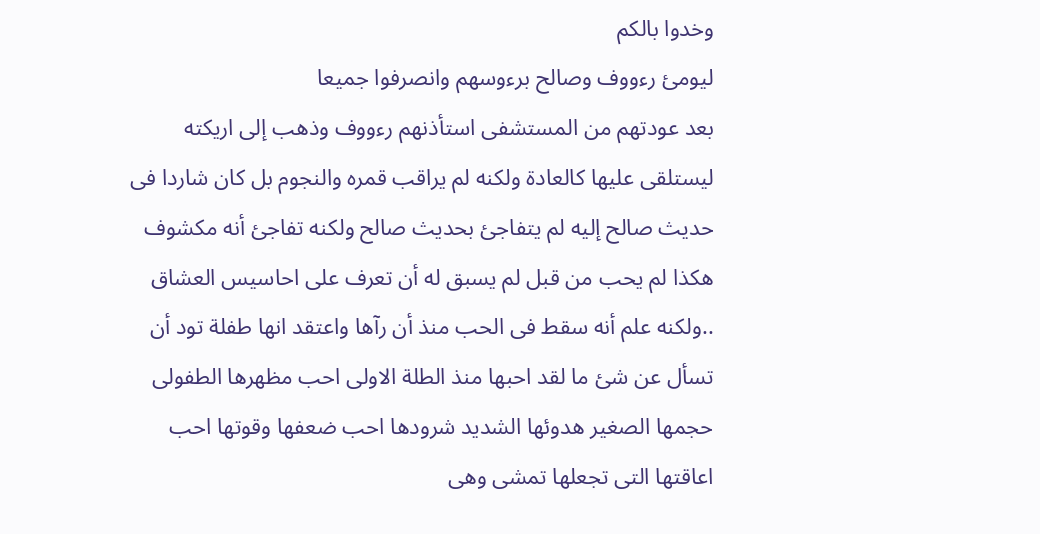وخدوا بالكم
ليومئ رءووف وصالح برءوسهم وانصرفوا جميعا
بعد عودتهم من المستشفى استأذنهم رءووف وذهب إلى اريكته ليستلقى عليها كالعادة ولكنه لم يراقب قمره والنجوم بل كان شاردا فى حديث صالح إليه لم يتفاجئ بحديث صالح ولكنه تفاجئ أنه مكشوف هكذا لم يحب من قبل لم يسبق له أن تعرف على احاسيس العشاق ..ولكنه علم أنه سقط فى الحب منذ أن رآها واعتقد انها طفلة تود أن تسأل عن شئ ما لقد احبها منذ الطلة الاولى احب مظهرها الطفولى حجمها الصغير هدوئها الشديد شرودها احب ضعفها وقوتها احب اعاقتها التى تجعلها تمشى وهى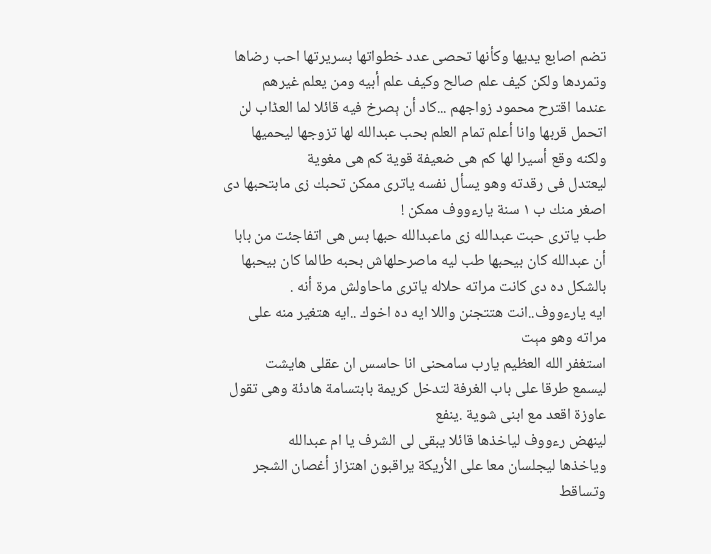تضم اصابع يديها وكأنها تحصى عدد خطواتها بسريرتها احب رضاها وتمردها ولكن كيف علم صالح وكيف علم أبيه ومن يعلم غيرهم
عندما اقترح محمود زواجهم ...كاد أن ېصرخ فيه قائلا لما العڈاب لن اتحمل قربها وانا أعلم تمام العلم بحب عبدالله لها تزوجها ليحميها ولكنه وقع أسيرا لها كم هى ضعيفة قوية كم هى مغوية
ليعتدل فى رقدته وهو يسأل نفسه ياترى ممكن تحبك زى مابتحبها دى اصغر منك ب ١ سنة يارءووف ممكن !
طب ياترى حبت عبدالله زى ماعبدالله حبها بس هى اتفاجئت من بابا أن عبدالله كان بيحبها طب ليه ماصرحلهاش بحبه طالما كان بيحبها بالشكل ده دى كانت مراته حلاله ياترى ماحاولش مرة أنه .
ايه يارءووف..انت هتتجنن واللا ايه ده اخوك ..ايه هتغير منه على مراته وهو مېت
استغفر الله العظيم يارب سامحنى انا حاسس ان عقلى هايشت
ليسمع طرقا على باب الغرفة لتدخل كريمة بابتسامة هادئة وهى تقول عاوزة اقعد مع ابنى شوية .ينفع
لينهض رءووف لياخذها قائلا يبقى لى الشرف يا ام عبدالله
وياخذها ليجلسان معا على الأريكة يراقبون اهتزاز أغصان الشجر وتساقط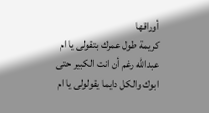أوراقها
كريمة طول عمرك بتقولى يا ام عبدالله رغم أن انت الكبير حتى ابوك والكل دايما يقولولى يا ام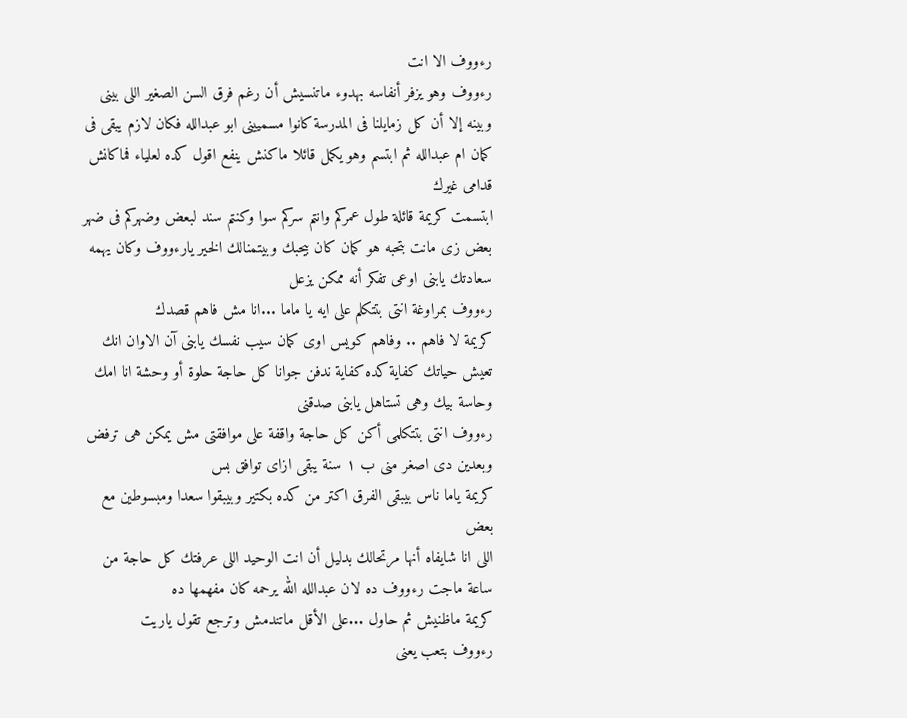رءووف الا انت
رءووف وهو يزفر أنفاسه بهدوء ماتنسيش أن رغم فرق السن الصغير اللى بينى وبينه إلا أن كل زمايلنا فى المدرسة كانوا مسميينى ابو عبدالله فكان لازم يبقى فى كمان ام عبدالله ثم ابتسم وهو يكمل قائلا ماكنش ينفع اقول كده لعلياء فماكانش قدامى غيرك
ابتسمت كريمة قائلة طول عمركم وانتم سركم سوا وكنتم سند لبعض وضهركم فى ضهر بعض زى مانت بتحبه هو كمان كان بيحبك وبيتمنالك الخير يارءووف وكان يهمه سعادتك يابنى اوعى تفكر أنه ممكن يزعل
رءووف بمراوغة انتى بتتكلم على ايه يا ماما ...انا مش فاهم قصدك
كريمة لا فاهم .. وفاهم كويس اوى كمان سيب نفسك يابنى آن الاوان انك تعيش حياتك كفاية كده كفاية ندفن جوانا كل حاجة حلوة أو وحشة انا امك وحاسة بيك وهى تستاهل يابنى صدقنى
رءووف انتى بتتكلمى أكن كل حاجة واقفة على موافقتى مش يمكن هى ترفض وبعدين دى اصغر منى ب ١ سنة يبقى ازاى توافق بس
كريمة ياما ناس بيبقى الفرق اكتر من كده بكتير وبيبقوا سعدا ومبسوطين مع بعض
اللى انا شايفاه أنها مرتحالك بدليل أن انت الوحيد اللى عرفتك كل حاجة من ساعة ماجت رءووف ده لان عبدالله الله يرحمه كان مفهمها ده
كريمة ماظنيش ثم حاول ...على الأقل ماتندمش وترجع تقول ياريت
رءووف بتعب يعنى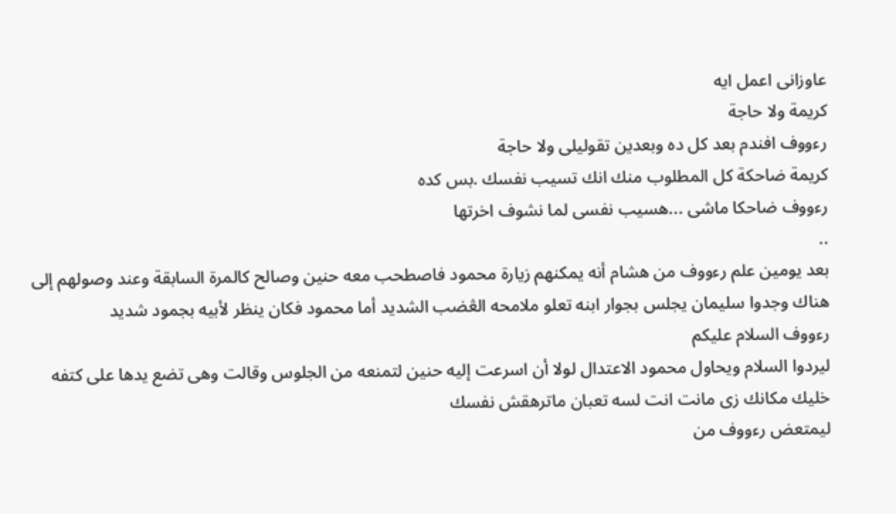عاوزانى اعمل ايه
كريمة ولا حاجة
رءووف افندم بعد كل ده وبعدين تقوليلى ولا حاجة
كريمة ضاحكة كل المطلوب منك انك تسيب نفسك .بس كده
رءووف ضاحكا ماشى ...هسيب نفسى لما نشوف اخرتها
..
بعد يومين علم رءووف من هشام أنه يمكنهم زيارة محمود فاصطحب معه حنين وصالح كالمرة السابقة وعند وصولهم إلى هناك وجدوا سليمان يجلس بجوار ابنه تعلو ملامحه الڠضب الشديد أما محمود فكان ينظر لأبيه بجمود شديد
رءووف السلام عليكم
ليردوا السلام ويحاول محمود الاعتدال لولا أن اسرعت إليه حنين لتمنعه من الجلوس وقالت وهى تضع يدها على كتفه خليك مكانك زى مانت انت لسه تعبان ماترهقش نفسك
ليمتعض رءووف من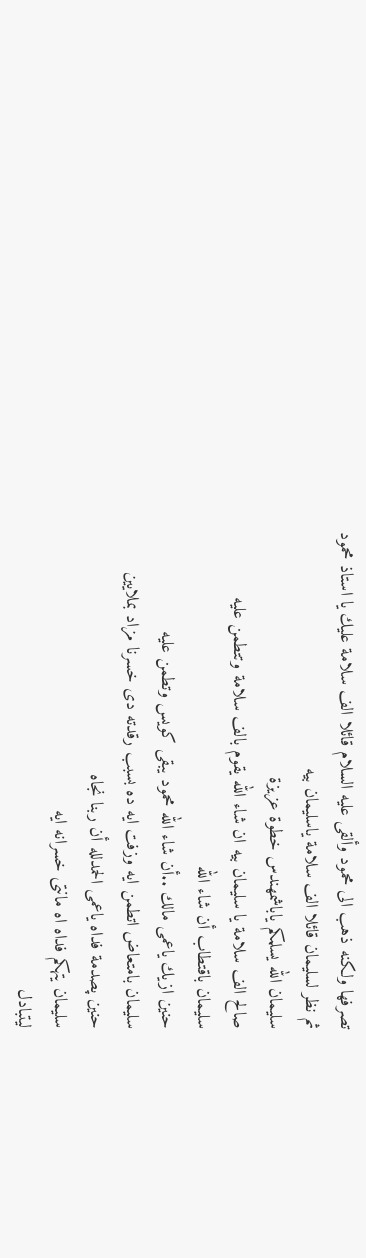تصرفها ولكنه ذهب الى محمود وألقى عليه السلام قائلا الف سلامة عليك يا استاذ محمود ثم نظر لسليمان قائلا الف سلامة ياسليمان بيه
سليمان الله يسلمكم ياباشمهندس خطوة عزيزة
صالح الف سلامة يا سليمان بيه ان شاء الله يقوم بالف سلامة وتتطمن عليه
سليمان باقتطاب أن شاء الله
حنين ازيك ياعمى مالك ..أن شاء الله محمود يبقى كويس وتطمن عليه
سليمان بامتعاض اتطمن ايه وزفت ايه ده بسبب رقدته دى خسرنا مزاد بملايين
حنين پصدمة فداه ياعمى الحمدلله أن ربنا نجاه
سليمان يتهكم فداه اه مانتى خسرانه ايه
ليتبادل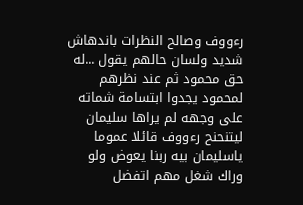رءووف وصالح النظرات باندهاش شديد ولسان حالهم يقول ...له حق محمود ثم عند نظرهم لمحمود يجدوا ابتسامة شماته على وجهه لم يراها سليمان
ليتنحنح رءووف قائلا عموما ياسليمان بيه ربنا يعوض ولو وراك شغل مهم اتفضل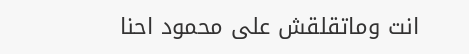انت وماتقلقش على محمود احنا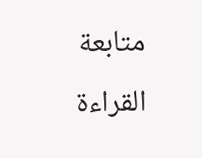متابعة القراءة